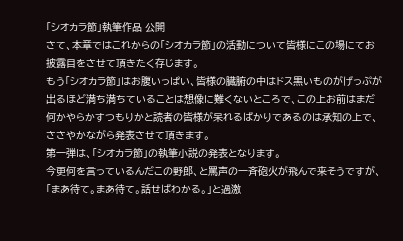「シオカラ節」執筆作品 公開
さて、本章ではこれからの「シオカラ節」の活動について皆様にこの場にてお披露目をさせて頂きたく存じます。
もう「シオカラ節」はお腹いっぱい、皆様の臓腑の中はドス黒いものがげっぷが出るほど満ち満ちていることは想像に難くないところで、この上お前はまだ何かやらかすつもりかと読者の皆様が呆れるばかりであるのは承知の上で、ささやかながら発表させて頂きます。
第一弾は、「シオカラ節」の執筆小説の発表となります。
今更何を言っているんだこの野郎、と罵声の一斉砲火が飛んで来そうですが、「まあ待て。まあ待て。話せばわかる。」と過激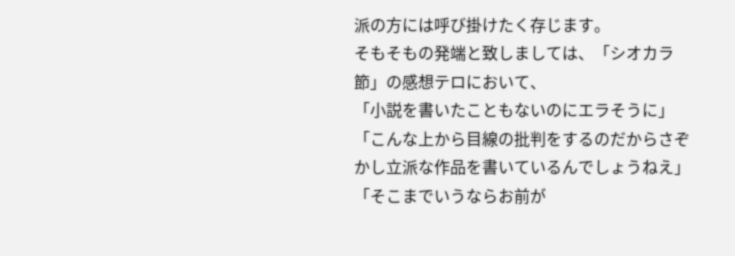派の方には呼び掛けたく存じます。
そもそもの発端と致しましては、「シオカラ節」の感想テロにおいて、
「小説を書いたこともないのにエラそうに」
「こんな上から目線の批判をするのだからさぞかし立派な作品を書いているんでしょうねえ」
「そこまでいうならお前が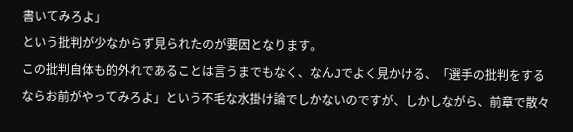書いてみろよ」
という批判が少なからず見られたのが要因となります。
この批判自体も的外れであることは言うまでもなく、なんJでよく見かける、「選手の批判をするならお前がやってみろよ」という不毛な水掛け論でしかないのですが、しかしながら、前章で散々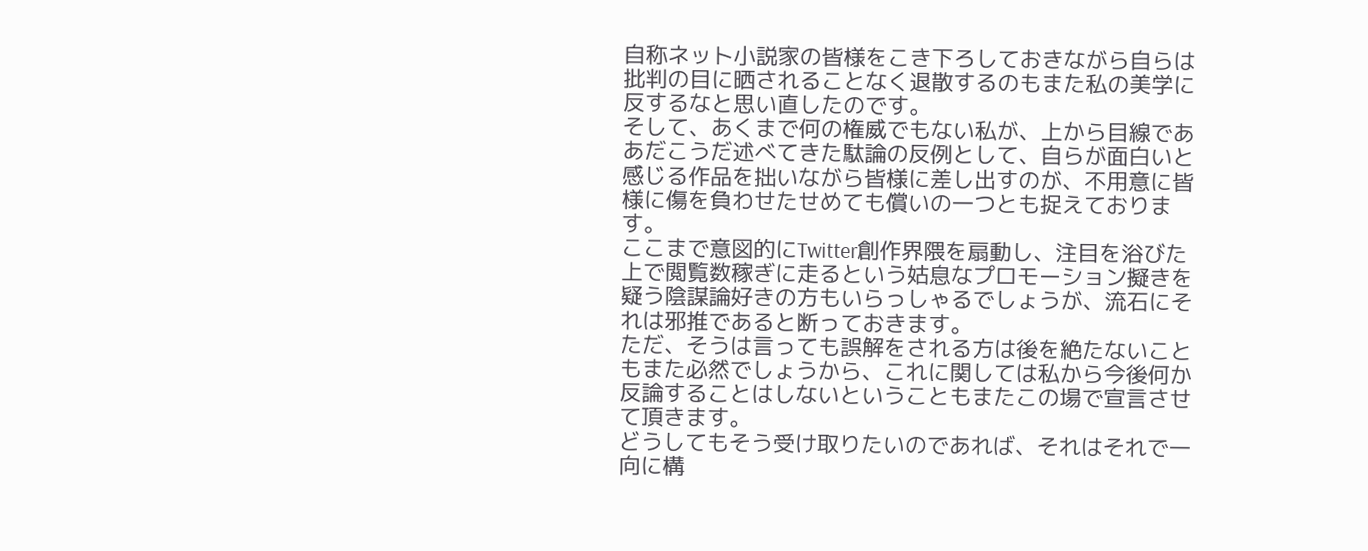自称ネット小説家の皆様をこき下ろしておきながら自らは批判の目に晒されることなく退散するのもまた私の美学に反するなと思い直したのです。
そして、あくまで何の権威でもない私が、上から目線でああだこうだ述べてきた駄論の反例として、自らが面白いと感じる作品を拙いながら皆様に差し出すのが、不用意に皆様に傷を負わせたせめても償いの一つとも捉えております。
ここまで意図的にTwitter創作界隈を扇動し、注目を浴びた上で閲覧数稼ぎに走るという姑息なプロモーション擬きを疑う陰謀論好きの方もいらっしゃるでしょうが、流石にそれは邪推であると断っておきます。
ただ、そうは言っても誤解をされる方は後を絶たないこともまた必然でしょうから、これに関しては私から今後何か反論することはしないということもまたこの場で宣言させて頂きます。
どうしてもそう受け取りたいのであれば、それはそれで一向に構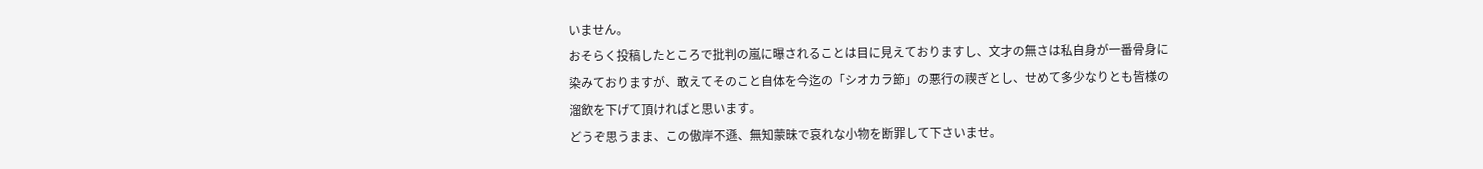いません。
おそらく投稿したところで批判の嵐に曝されることは目に見えておりますし、文才の無さは私自身が一番骨身に染みておりますが、敢えてそのこと自体を今迄の「シオカラ節」の悪行の禊ぎとし、せめて多少なりとも皆様の溜飲を下げて頂ければと思います。
どうぞ思うまま、この傲岸不遜、無知蒙昧で哀れな小物を断罪して下さいませ。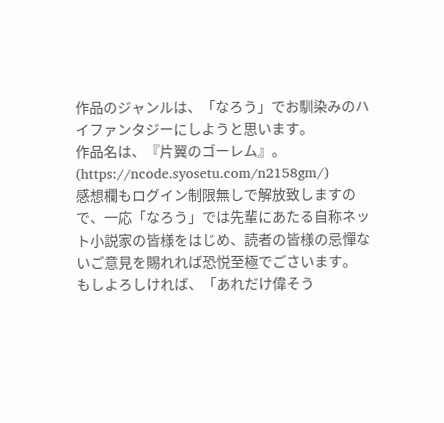作品のジャンルは、「なろう」でお馴染みのハイファンタジーにしようと思います。
作品名は、『片翼のゴーレム』。(https://ncode.syosetu.com/n2158gm/)
感想欄もログイン制限無しで解放致しますので、一応「なろう」では先輩にあたる自称ネット小説家の皆様をはじめ、読者の皆様の忌憚ないご意見を賜れれば恐悦至極でごさいます。
もしよろしければ、「あれだけ偉そう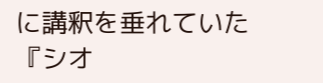に講釈を垂れていた『シオ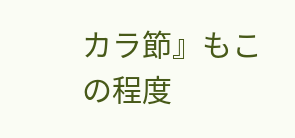カラ節』もこの程度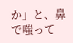か」と、鼻で嗤って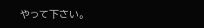やって下さい。